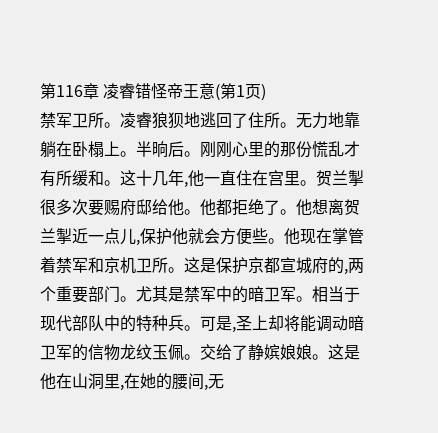第116章 凌睿错怪帝王意(第1页)
禁军卫所。凌睿狼狈地逃回了住所。无力地靠躺在卧榻上。半晌后。刚刚心里的那份慌乱才有所缓和。这十几年,他一直住在宫里。贺兰掣很多次要赐府邸给他。他都拒绝了。他想离贺兰掣近一点儿,保护他就会方便些。他现在掌管着禁军和京机卫所。这是保护京都宣城府的,两个重要部门。尤其是禁军中的暗卫军。相当于现代部队中的特种兵。可是,圣上却将能调动暗卫军的信物龙纹玉佩。交给了静嫔娘娘。这是他在山洞里,在她的腰间,无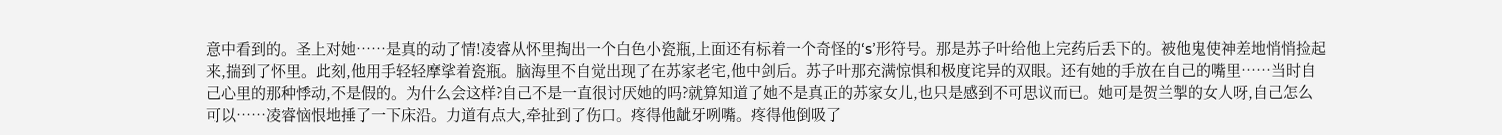意中看到的。圣上对她……是真的动了情!凌睿从怀里掏出一个白色小瓷瓶,上面还有标着一个奇怪的‘s’形符号。那是苏子叶给他上完药后丢下的。被他鬼使神差地悄悄捡起来,揣到了怀里。此刻,他用手轻轻摩挲着瓷瓶。脑海里不自觉出现了在苏家老宅,他中剑后。苏子叶那充满惊惧和极度诧异的双眼。还有她的手放在自己的嘴里……当时自己心里的那种悸动,不是假的。为什么会这样?自己不是一直很讨厌她的吗?就算知道了她不是真正的苏家女儿,也只是感到不可思议而已。她可是贺兰掣的女人呀,自己怎么可以……凌睿恼恨地捶了一下床沿。力道有点大,牵扯到了伤口。疼得他龇牙咧嘴。疼得他倒吸了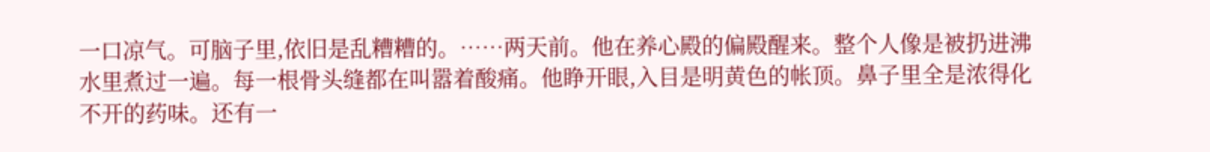一口凉气。可脑子里,依旧是乱糟糟的。……两天前。他在养心殿的偏殿醒来。整个人像是被扔进沸水里煮过一遍。每一根骨头缝都在叫嚣着酸痛。他睁开眼,入目是明黄色的帐顶。鼻子里全是浓得化不开的药味。还有一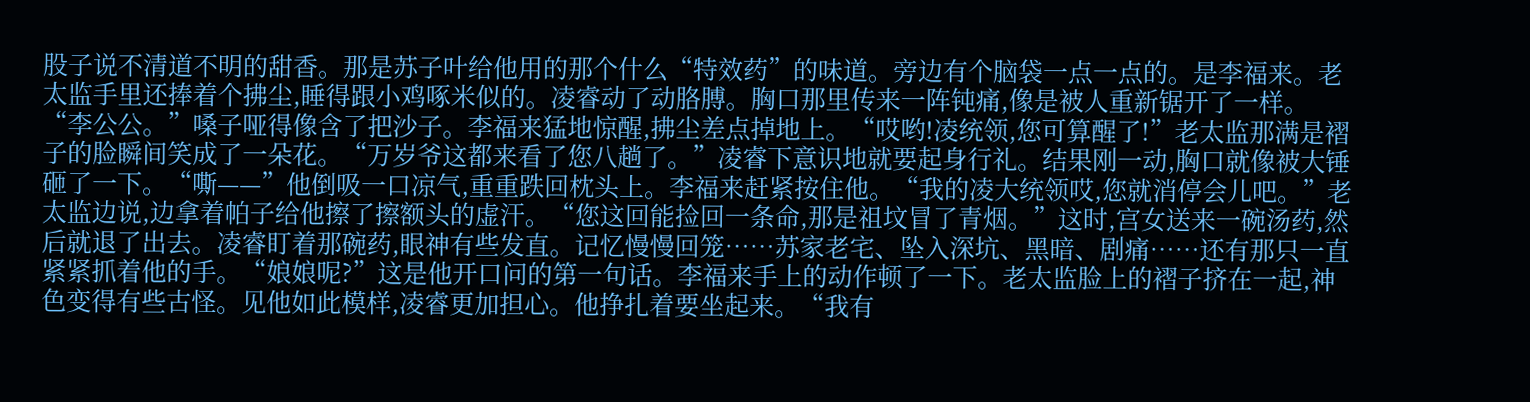股子说不清道不明的甜香。那是苏子叶给他用的那个什么“特效药”的味道。旁边有个脑袋一点一点的。是李福来。老太监手里还捧着个拂尘,睡得跟小鸡啄米似的。凌睿动了动胳膊。胸口那里传来一阵钝痛,像是被人重新锯开了一样。“李公公。”嗓子哑得像含了把沙子。李福来猛地惊醒,拂尘差点掉地上。“哎哟!凌统领,您可算醒了!”老太监那满是褶子的脸瞬间笑成了一朵花。“万岁爷这都来看了您八趟了。”凌睿下意识地就要起身行礼。结果刚一动,胸口就像被大锤砸了一下。“嘶——”他倒吸一口凉气,重重跌回枕头上。李福来赶紧按住他。“我的凌大统领哎,您就消停会儿吧。”老太监边说,边拿着帕子给他擦了擦额头的虚汗。“您这回能捡回一条命,那是祖坟冒了青烟。”这时,宫女送来一碗汤药,然后就退了出去。凌睿盯着那碗药,眼神有些发直。记忆慢慢回笼……苏家老宅、坠入深坑、黑暗、剧痛……还有那只一直紧紧抓着他的手。“娘娘呢?”这是他开口问的第一句话。李福来手上的动作顿了一下。老太监脸上的褶子挤在一起,神色变得有些古怪。见他如此模样,凌睿更加担心。他挣扎着要坐起来。“我有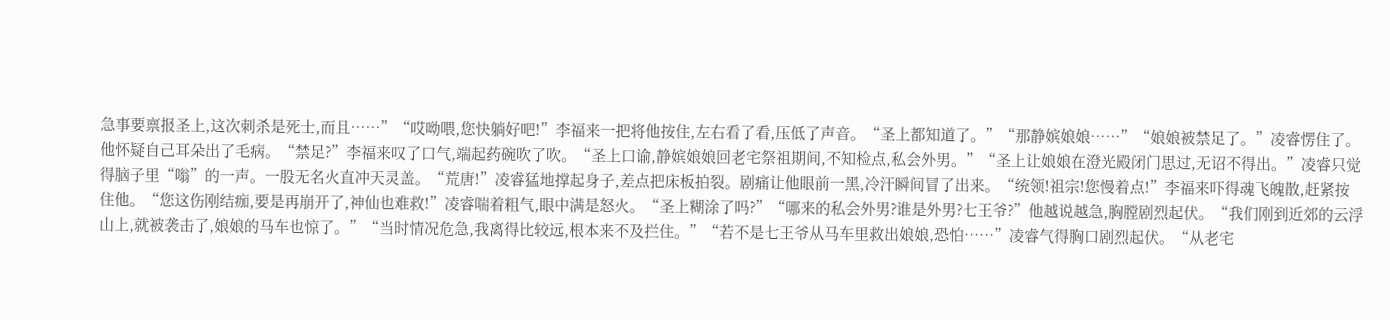急事要禀报圣上,这次刺杀是死士,而且……”“哎呦喂,您快躺好吧!”李福来一把将他按住,左右看了看,压低了声音。“圣上都知道了。”“那静嫔娘娘……”“娘娘被禁足了。”凌睿愣住了。他怀疑自己耳朵出了毛病。“禁足?”李福来叹了口气,端起药碗吹了吹。“圣上口谕,静嫔娘娘回老宅祭祖期间,不知检点,私会外男。”“圣上让娘娘在澄光殿闭门思过,无诏不得出。”凌睿只觉得脑子里“嗡”的一声。一股无名火直冲天灵盖。“荒唐!”凌睿猛地撑起身子,差点把床板拍裂。剧痛让他眼前一黑,冷汗瞬间冒了出来。“统领!祖宗!您慢着点!”李福来吓得魂飞魄散,赶紧按住他。“您这伤刚结痂,要是再崩开了,神仙也难救!”凌睿喘着粗气,眼中满是怒火。“圣上糊涂了吗?”“哪来的私会外男?谁是外男?七王爷?”他越说越急,胸膛剧烈起伏。“我们刚到近郊的云浮山上,就被袭击了,娘娘的马车也惊了。”“当时情况危急,我离得比较远,根本来不及拦住。”“若不是七王爷从马车里救出娘娘,恐怕……”凌睿气得胸口剧烈起伏。“从老宅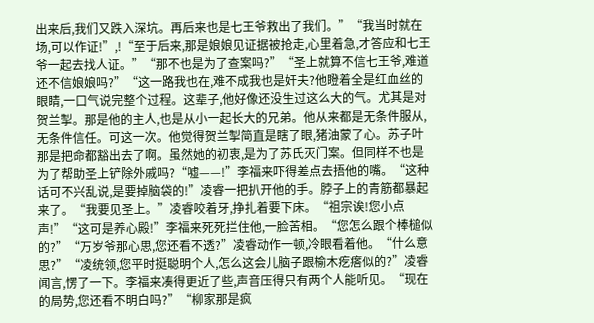出来后,我们又跌入深坑。再后来也是七王爷救出了我们。”“我当时就在场,可以作证!”,!“至于后来,那是娘娘见证据被抢走,心里着急,才答应和七王爷一起去找人证。”“那不也是为了查案吗?”“圣上就算不信七王爷,难道还不信娘娘吗?”“这一路我也在,难不成我也是奸夫?他瞪着全是红血丝的眼睛,一口气说完整个过程。这辈子,他好像还没生过这么大的气。尤其是对贺兰掣。那是他的主人,也是从小一起长大的兄弟。他从来都是无条件服从,无条件信任。可这一次。他觉得贺兰掣简直是瞎了眼,猪油蒙了心。苏子叶那是把命都豁出去了啊。虽然她的初衷,是为了苏氏灭门案。但同样不也是为了帮助圣上铲除外戚吗?“嘘——!”李福来吓得差点去捂他的嘴。“这种话可不兴乱说,是要掉脑袋的!”凌睿一把扒开他的手。脖子上的青筋都暴起来了。“我要见圣上。”凌睿咬着牙,挣扎着要下床。“祖宗诶!您小点声!”“这可是养心殿!”李福来死死拦住他,一脸苦相。“您怎么跟个棒槌似的?”“万岁爷那心思,您还看不透?”凌睿动作一顿,冷眼看着他。“什么意思?”“凌统领,您平时挺聪明个人,怎么这会儿脑子跟榆木疙瘩似的?”凌睿闻言,愣了一下。李福来凑得更近了些,声音压得只有两个人能听见。“现在的局势,您还看不明白吗?”“柳家那是疯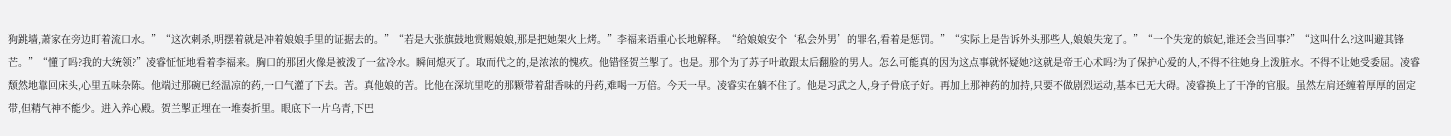狗跳墙,萧家在旁边盯着流口水。”“这次刺杀,明摆着就是冲着娘娘手里的证据去的。”“若是大张旗鼓地赏赐娘娘,那是把她架火上烤。”李福来语重心长地解释。“给娘娘安个‘私会外男’的罪名,看着是惩罚。”“实际上是告诉外头那些人,娘娘失宠了。”“一个失宠的嫔妃,谁还会当回事?”“这叫什么?这叫避其锋芒。”“懂了吗?我的大统领?”凌睿怔怔地看着李福来。胸口的那团火像是被泼了一盆冷水。瞬间熄灭了。取而代之的,是浓浓的愧疚。他错怪贺兰掣了。也是。那个为了苏子叶敢跟太后翻脸的男人。怎么可能真的因为这点事就怀疑她?这就是帝王心术吗?为了保护心爱的人,不得不往她身上泼脏水。不得不让她受委屈。凌睿颓然地靠回床头,心里五味杂陈。他端过那碗已经温凉的药,一口气灌了下去。苦。真他娘的苦。比他在深坑里吃的那颗带着甜香味的丹药,难喝一万倍。今天一早。凌睿实在躺不住了。他是习武之人,身子骨底子好。再加上那神药的加持,只要不做剧烈运动,基本已无大碍。凌睿换上了干净的官服。虽然左肩还缠着厚厚的固定带,但精气神不能少。进入养心殿。贺兰掣正埋在一堆奏折里。眼底下一片乌青,下巴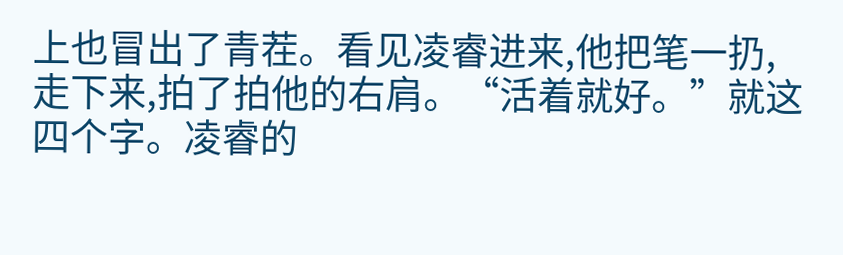上也冒出了青茬。看见凌睿进来,他把笔一扔,走下来,拍了拍他的右肩。“活着就好。”就这四个字。凌睿的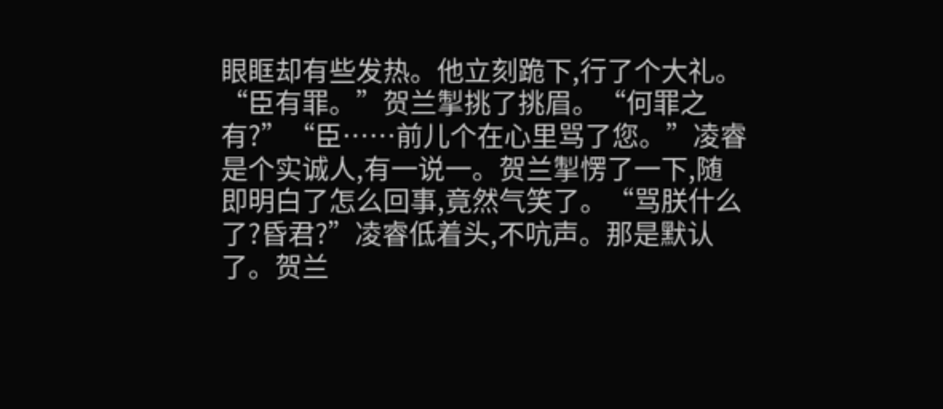眼眶却有些发热。他立刻跪下,行了个大礼。“臣有罪。”贺兰掣挑了挑眉。“何罪之有?”“臣……前儿个在心里骂了您。”凌睿是个实诚人,有一说一。贺兰掣愣了一下,随即明白了怎么回事,竟然气笑了。“骂朕什么了?昏君?”凌睿低着头,不吭声。那是默认了。贺兰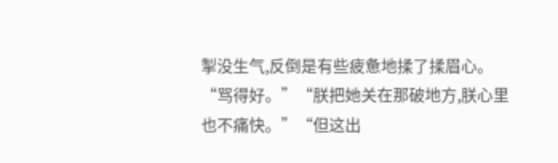掣没生气,反倒是有些疲惫地揉了揉眉心。“骂得好。”“朕把她关在那破地方,朕心里也不痛快。”“但这出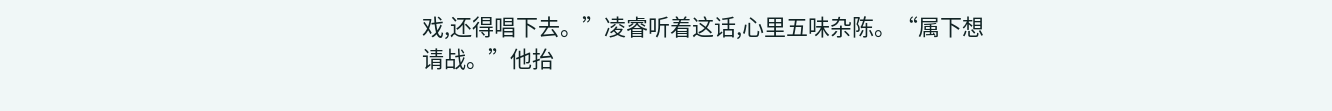戏,还得唱下去。”凌睿听着这话,心里五味杂陈。“属下想请战。”他抬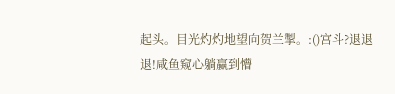起头。目光灼灼地望向贺兰掣。:()宫斗?退退退!咸鱼窥心躺赢到懵